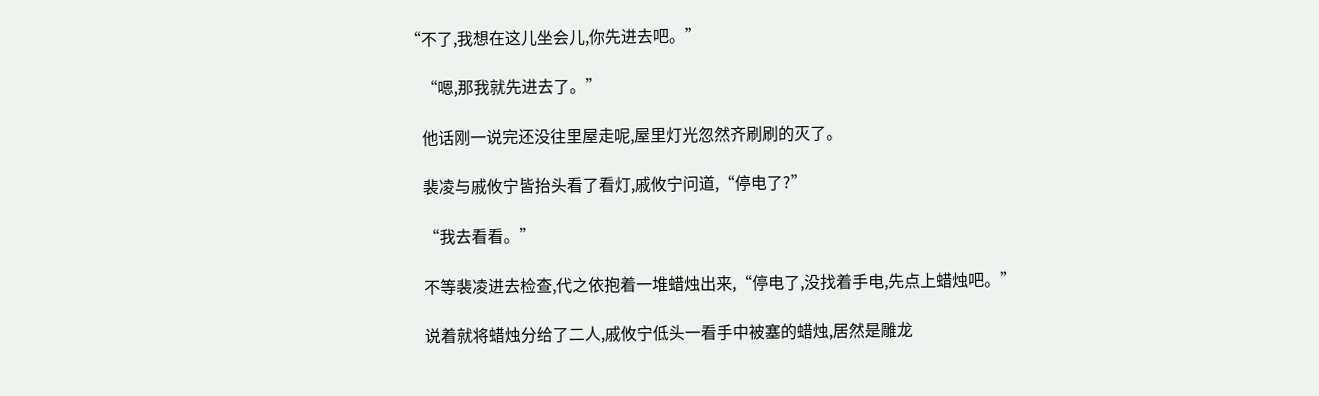“不了,我想在这儿坐会儿,你先进去吧。”

    “嗯,那我就先进去了。”

    他话刚一说完还没往里屋走呢,屋里灯光忽然齐刷刷的灭了。

    裴凌与戚攸宁皆抬头看了看灯,戚攸宁问道,“停电了?”

    “我去看看。”

    不等裴凌进去检查,代之依抱着一堆蜡烛出来,“停电了,没找着手电,先点上蜡烛吧。”

    说着就将蜡烛分给了二人,戚攸宁低头一看手中被塞的蜡烛,居然是雕龙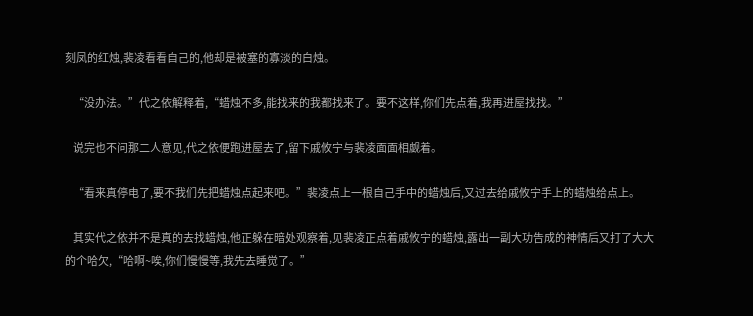刻凤的红烛,裴凌看看自己的,他却是被塞的寡淡的白烛。

    “没办法。”代之依解释着,“蜡烛不多,能找来的我都找来了。要不这样,你们先点着,我再进屋找找。”

    说完也不问那二人意见,代之依便跑进屋去了,留下戚攸宁与裴凌面面相觑着。

    “看来真停电了,要不我们先把蜡烛点起来吧。”裴凌点上一根自己手中的蜡烛后,又过去给戚攸宁手上的蜡烛给点上。

    其实代之依并不是真的去找蜡烛,他正躲在暗处观察着,见裴凌正点着戚攸宁的蜡烛,露出一副大功告成的神情后又打了大大的个哈欠,“哈啊~唉,你们慢慢等,我先去睡觉了。”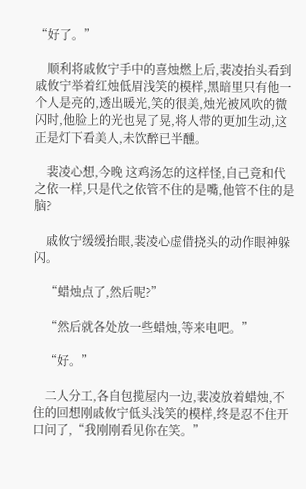“好了。”

    顺利将戚攸宁手中的喜烛燃上后,裴凌抬头看到戚攸宁举着红烛低眉浅笑的模样,黑暗里只有他一个人是亮的,透出暖光,笑的很美,烛光被风吹的微闪时,他脸上的光也晃了晃,将人带的更加生动,这正是灯下看美人,未饮醉已半醺。

    裴凌心想,今晚 这鸡汤怎的这样怪,自己竟和代之依一样,只是代之依管不住的是嘴,他管不住的是脑?

    戚攸宁缓缓抬眼,裴凌心虚借挠头的动作眼神躲闪。

    “蜡烛点了,然后呢?”

    “然后就各处放一些蜡烛,等来电吧。”

    “好。”

    二人分工,各自包揽屋内一边,裴凌放着蜡烛,不住的回想刚戚攸宁低头浅笑的模样,终是忍不住开口问了,“我刚刚看见你在笑。”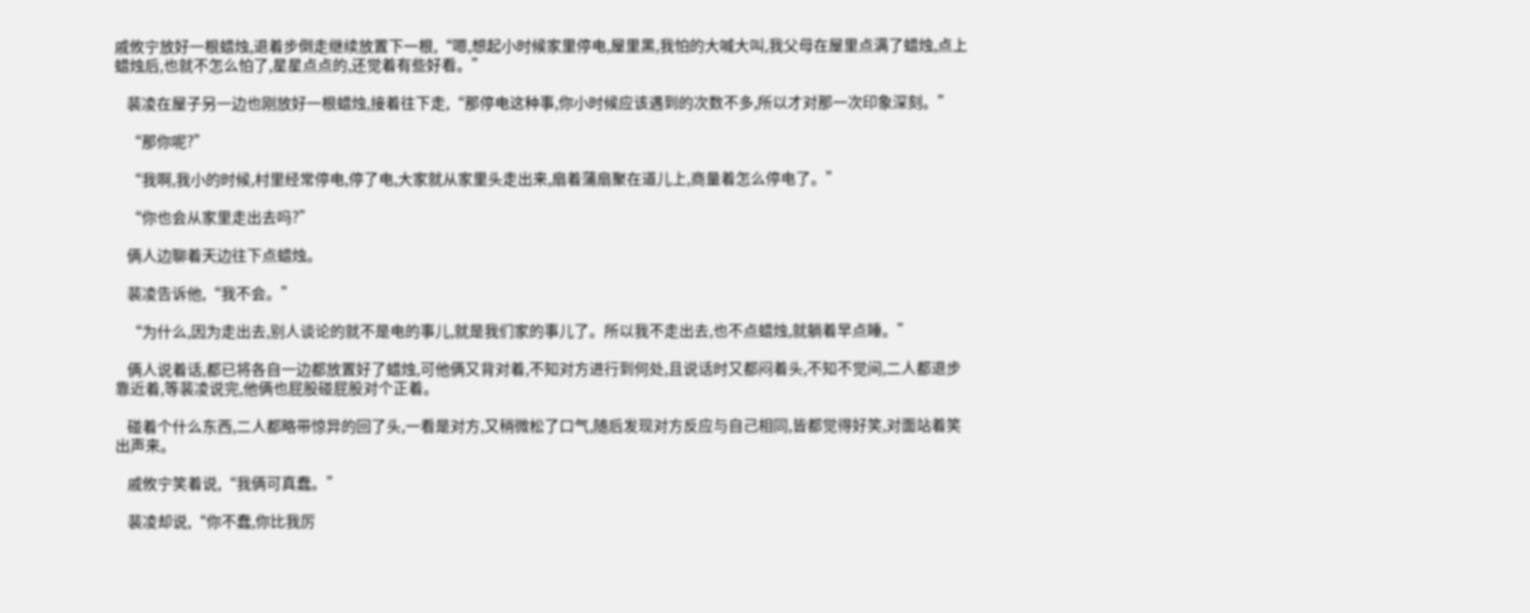戚攸宁放好一根蜡烛,退着步倒走继续放置下一根,“嗯,想起小时候家里停电,屋里黑,我怕的大喊大叫,我父母在屋里点满了蜡烛,点上蜡烛后,也就不怎么怕了,星星点点的,还觉着有些好看。”

    裴凌在屋子另一边也刚放好一根蜡烛,接着往下走,“那停电这种事,你小时候应该遇到的次数不多,所以才对那一次印象深刻。”

    “那你呢?”

    “我啊,我小的时候,村里经常停电,停了电,大家就从家里头走出来,扇着蒲扇聚在道儿上,商量着怎么停电了。”

    “你也会从家里走出去吗?”

    俩人边聊着天边往下点蜡烛。

    裴凌告诉他,“我不会。”

    “为什么,因为走出去,别人谈论的就不是电的事儿,就是我们家的事儿了。所以我不走出去,也不点蜡烛,就躺着早点睡。”

    俩人说着话,都已将各自一边都放置好了蜡烛,可他俩又背对着,不知对方进行到何处,且说话时又都闷着头,不知不觉间,二人都退步靠近着,等裴凌说完,他俩也屁股碰屁股对个正着。

    碰着个什么东西,二人都略带惊异的回了头,一看是对方,又稍微松了口气,随后发现对方反应与自己相同,皆都觉得好笑,对面站着笑出声来。

    戚攸宁笑着说,“我俩可真蠢。”

    裴凌却说,“你不蠢,你比我厉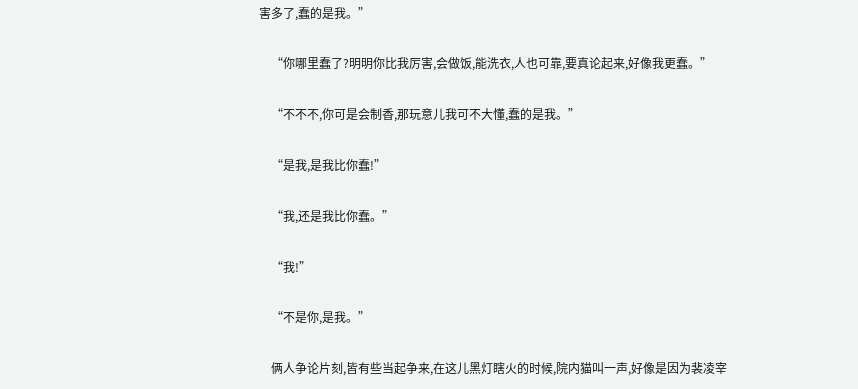害多了,蠢的是我。”

    “你哪里蠢了?明明你比我厉害,会做饭,能洗衣,人也可靠,要真论起来,好像我更蠢。”

    “不不不,你可是会制香,那玩意儿我可不大懂,蠢的是我。”

    “是我,是我比你蠢!”

    “我,还是我比你蠢。”

    “我!”

    “不是你,是我。”

    俩人争论片刻,皆有些当起争来,在这儿黑灯瞎火的时候,院内猫叫一声,好像是因为裴凌宰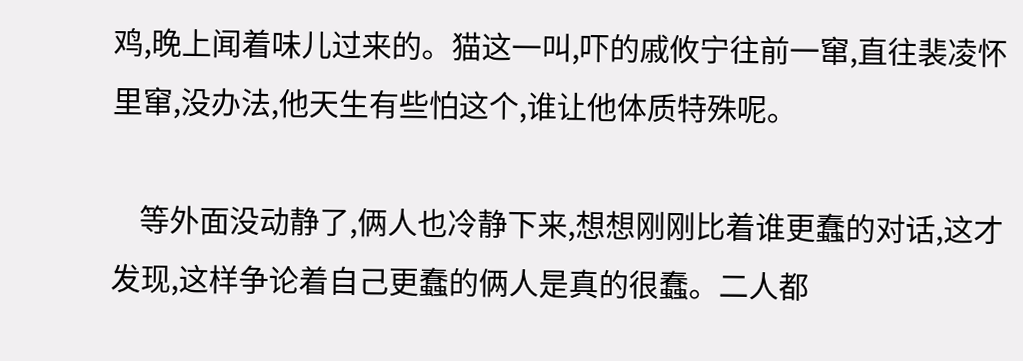鸡,晚上闻着味儿过来的。猫这一叫,吓的戚攸宁往前一窜,直往裴凌怀里窜,没办法,他天生有些怕这个,谁让他体质特殊呢。

    等外面没动静了,俩人也冷静下来,想想刚刚比着谁更蠢的对话,这才发现,这样争论着自己更蠢的俩人是真的很蠢。二人都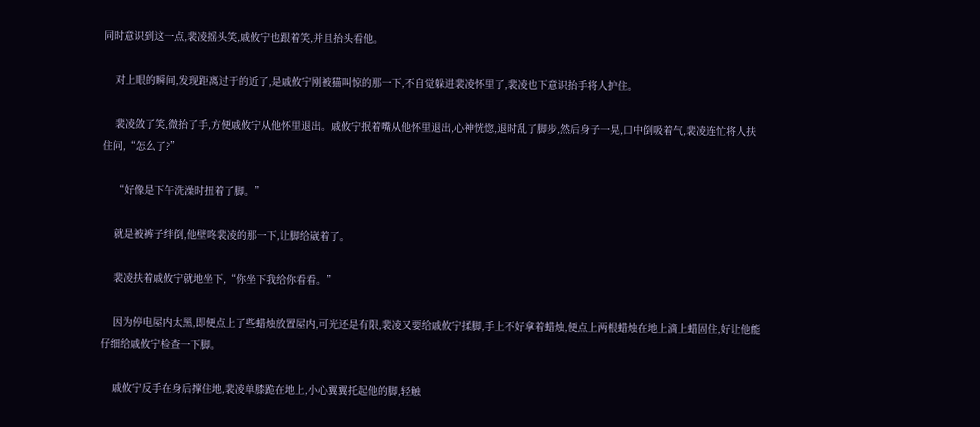同时意识到这一点,裴凌摇头笑,戚攸宁也跟着笑,并且抬头看他。

    对上眼的瞬间,发现距离过于的近了,是戚攸宁刚被猫叫惊的那一下,不自觉躲进裴凌怀里了,裴凌也下意识抬手将人护住。

    裴凌敛了笑,微抬了手,方便戚攸宁从他怀里退出。戚攸宁抿着嘴从他怀里退出,心神恍惚,退时乱了脚步,然后身子一晃,口中倒吸着气,裴凌连忙将人扶住问,“怎么了?”

    “好像是下午洗澡时扭着了脚。”

    就是被裤子绊倒,他壁咚裴凌的那一下,让脚给崴着了。

    裴凌扶着戚攸宁就地坐下,“你坐下我给你看看。”

    因为停电屋内太黑,即便点上了些蜡烛放置屋内,可光还是有限,裴凌又要给戚攸宁揉脚,手上不好拿着蜡烛,便点上两根蜡烛在地上滴上蜡固住,好让他能仔细给戚攸宁检查一下脚。

    戚攸宁反手在身后撑住地,裴凌单膝跪在地上,小心翼翼托起他的脚,轻触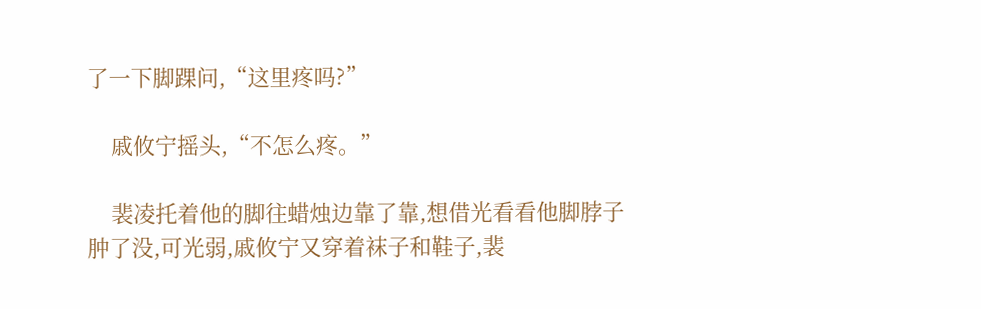了一下脚踝问,“这里疼吗?”

    戚攸宁摇头,“不怎么疼。”

    裴凌托着他的脚往蜡烛边靠了靠,想借光看看他脚脖子肿了没,可光弱,戚攸宁又穿着袜子和鞋子,裴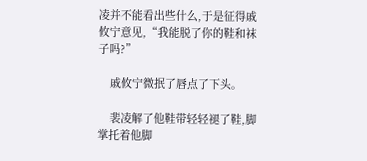凌并不能看出些什么,于是征得戚攸宁意见,“我能脱了你的鞋和袜子吗?”

    戚攸宁微抿了唇点了下头。

    裴凌解了他鞋带轻轻褪了鞋,脚掌托着他脚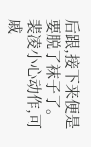后跟,接下来便是要脱了袜子了。裴凌小心动作,可戚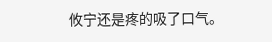攸宁还是疼的吸了口气。